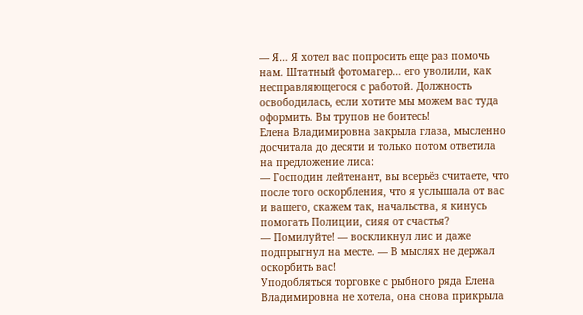— Я… Я хотел вас попросить еще раз помочь нам. Штатный фотомагер… его уволили, как несправляющегося с работой. Должность освободилась, если хотите мы можем вас туда оформить. Вы трупов не боитесь!
Елена Владимировна закрыла глаза, мысленно досчитала до десяти и только потом ответила на предложение лиса:
— Господин лейтенант, вы всерьёз считаете, что после того оскорбления, что я услышала от вас и вашего, скажем так, начальства, я кинусь помогать Полиции, сияя от счастья?
— Помилуйте! — воскликнул лис и даже подпрыгнул на месте. — В мыслях не держал оскорбить вас!
Уподобляться торговке с рыбного ряда Елена Владимировна не хотела, она снова прикрыла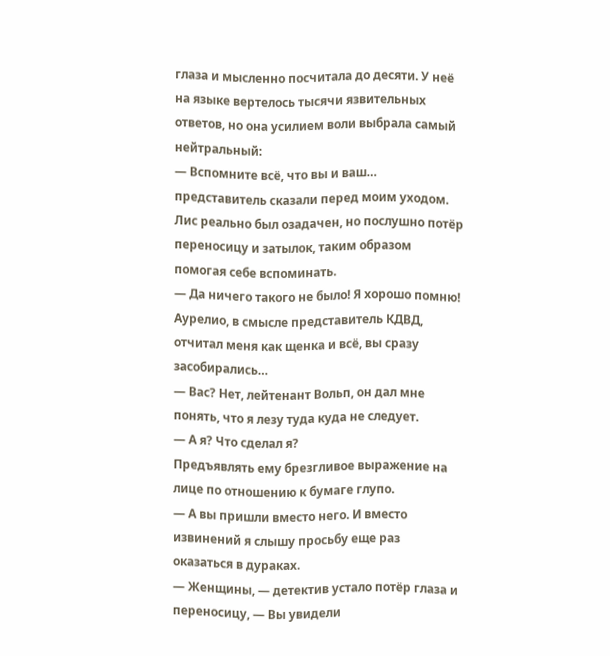глаза и мысленно посчитала до десяти. У неё на языке вертелось тысячи язвительных ответов, но она усилием воли выбрала самый нейтральный:
— Вспомните всё, что вы и ваш… представитель сказали перед моим уходом.
Лис реально был озадачен, но послушно потёр переносицу и затылок, таким образом помогая себе вспоминать.
— Да ничего такого не было! Я хорошо помню! Аурелио, в смысле представитель КДВД, отчитал меня как щенка и всё, вы сразу засобирались…
— Вас? Нет, лейтенант Вольп, он дал мне понять, что я лезу туда куда не следует.
— А я? Что сделал я?
Предъявлять ему брезгливое выражение на лице по отношению к бумаге глупо.
— А вы пришли вместо него. И вместо извинений я слышу просьбу еще раз оказаться в дураках.
— Женщины, — детектив устало потёр глаза и переносицу, — Вы увидели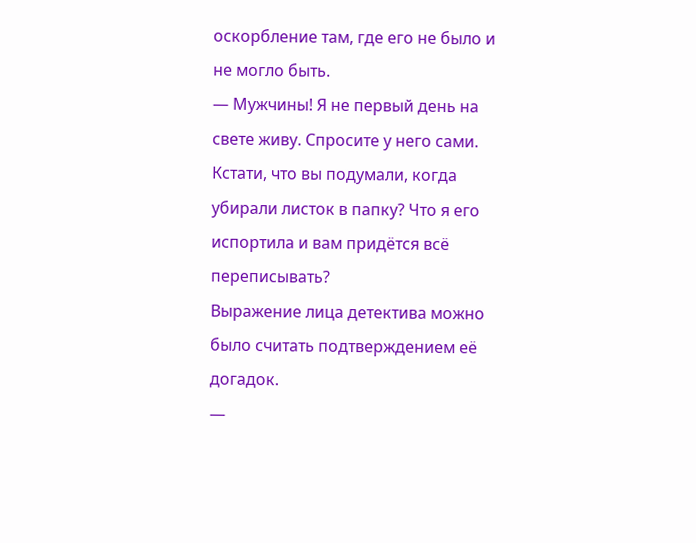оскорбление там, где его не было и не могло быть.
— Мужчины! Я не первый день на свете живу. Спросите у него сами. Кстати, что вы подумали, когда убирали листок в папку? Что я его испортила и вам придётся всё переписывать?
Выражение лица детектива можно было считать подтверждением её догадок.
—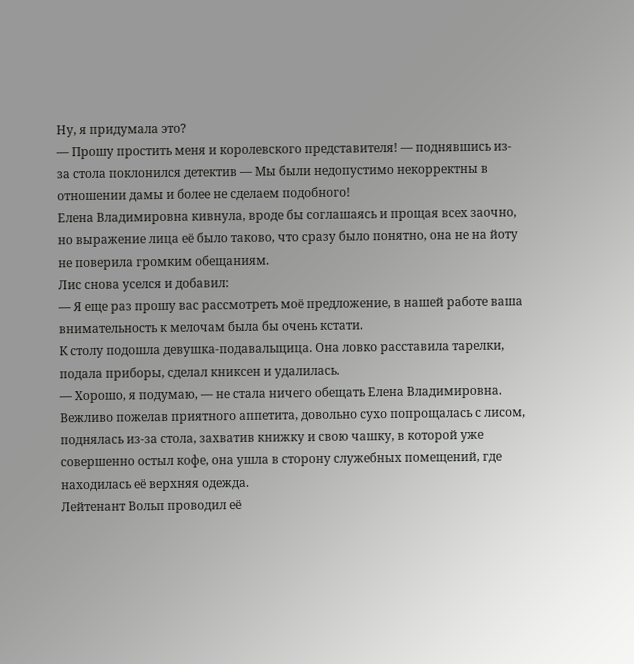Ну, я придумала это?
— Прошу простить меня и королевского представителя! — поднявшись из-за стола поклонился детектив — Мы были недопустимо некорректны в отношении дамы и более не сделаем подобного!
Елена Владимировна кивнула, вроде бы соглашаясь и прощая всех заочно, но выражение лица её было таково, что сразу было понятно, она не на йоту не поверила громким обещаниям.
Лис снова уселся и добавил:
— Я еще раз прошу вас рассмотреть моё предложение, в нашей работе ваша внимательность к мелочам была бы очень кстати.
К столу подошла девушка-подавальщица. Она ловко расставила тарелки, подала приборы, сделал книксен и удалилась.
— Хорошо, я подумаю, — не стала ничего обещать Елена Владимировна.
Вежливо пожелав приятного аппетита, довольно сухо попрощалась с лисом, поднялась из-за стола, захватив книжку и свою чашку, в которой уже совершенно остыл кофе, она ушла в сторону служебных помещений, где находилась её верхняя одежда.
Лейтенант Вольп проводил её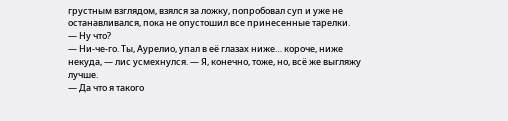грустным взглядом, взялся за ложку, попробовал суп и уже не останавливался, пока не опустошил все принесенные тарелки.
— Ну что?
— Ни-че-го. Ты, Аурелио, упал в её глазах ниже… короче, ниже некуда, — лис усмехнулся. — Я, конечно, тоже, но, всё же выгляжу лучше.
— Да что я такого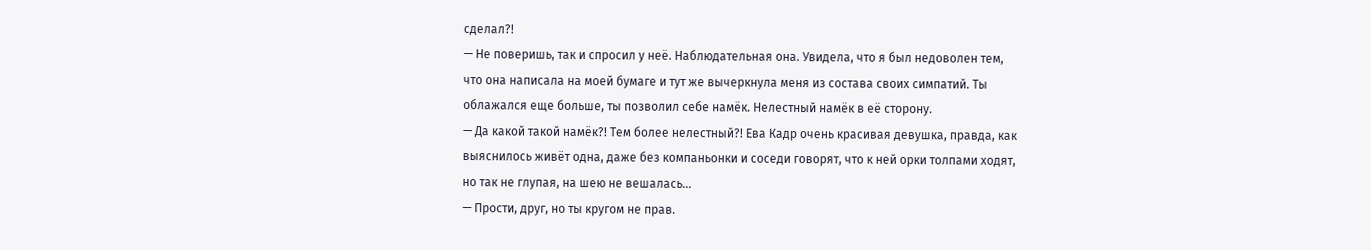сделал?!
— Не поверишь, так и спросил у неё. Наблюдательная она. Увидела, что я был недоволен тем, что она написала на моей бумаге и тут же вычеркнула меня из состава своих симпатий. Ты облажался еще больше, ты позволил себе намёк. Нелестный намёк в её сторону.
— Да какой такой намёк?! Тем более нелестный?! Ева Кадр очень красивая девушка, правда, как выяснилось живёт одна, даже без компаньонки и соседи говорят, что к ней орки толпами ходят, но так не глупая, на шею не вешалась…
— Прости, друг, но ты кругом не прав.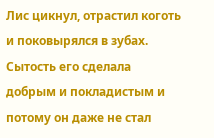Лис цикнул, отрастил коготь и поковырялся в зубах. Сытость его сделала добрым и покладистым и потому он даже не стал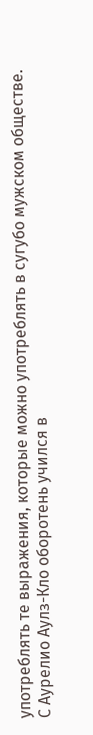употреблять те выражения, которые можно употреблять в сугубо мужском обществе.
С Аурелио Аулз-Кло оборотень учился в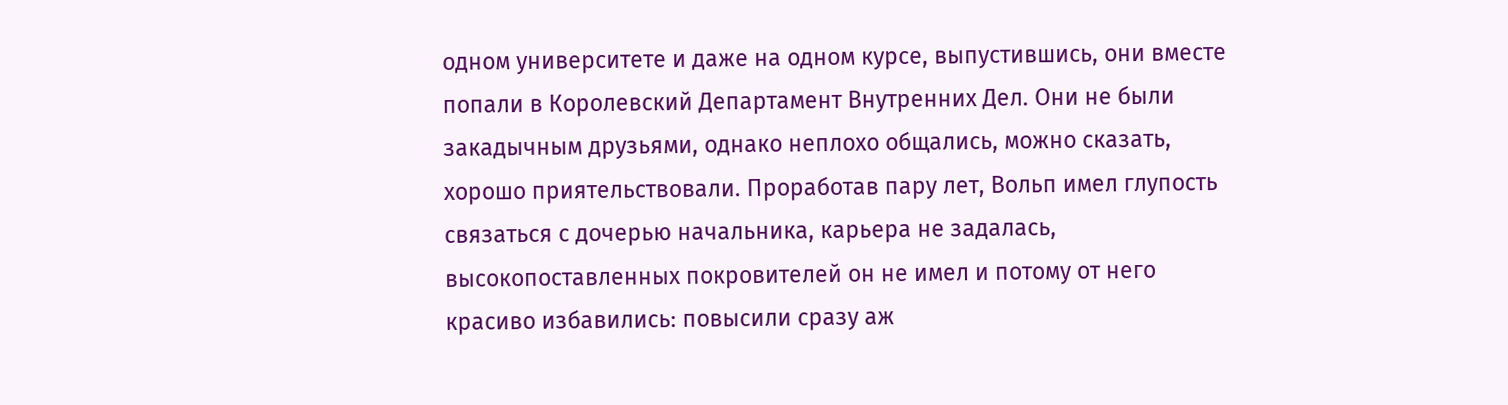одном университете и даже на одном курсе, выпустившись, они вместе попали в Королевский Департамент Внутренних Дел. Они не были закадычным друзьями, однако неплохо общались, можно сказать, хорошо приятельствовали. Проработав пару лет, Вольп имел глупость связаться с дочерью начальника, карьера не задалась, высокопоставленных покровителей он не имел и потому от него красиво избавились: повысили сразу аж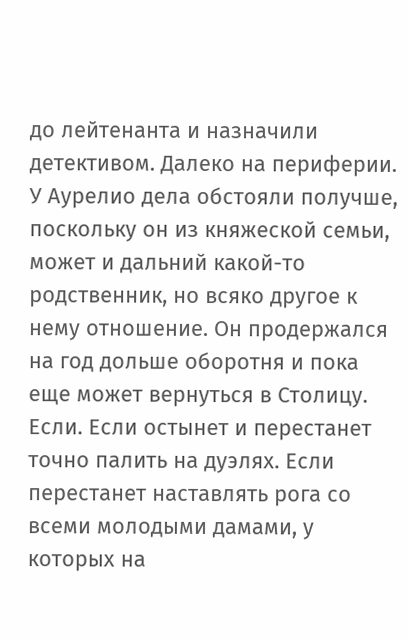до лейтенанта и назначили детективом. Далеко на периферии.
У Аурелио дела обстояли получше, поскольку он из княжеской семьи, может и дальний какой-то родственник, но всяко другое к нему отношение. Он продержался на год дольше оборотня и пока еще может вернуться в Столицу. Если. Если остынет и перестанет точно палить на дуэлях. Если перестанет наставлять рога со всеми молодыми дамами, у которых на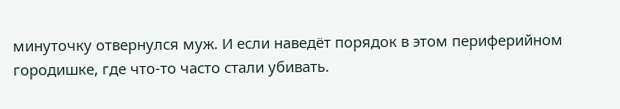минуточку отвернулся муж. И если наведёт порядок в этом периферийном городишке, где что-то часто стали убивать.